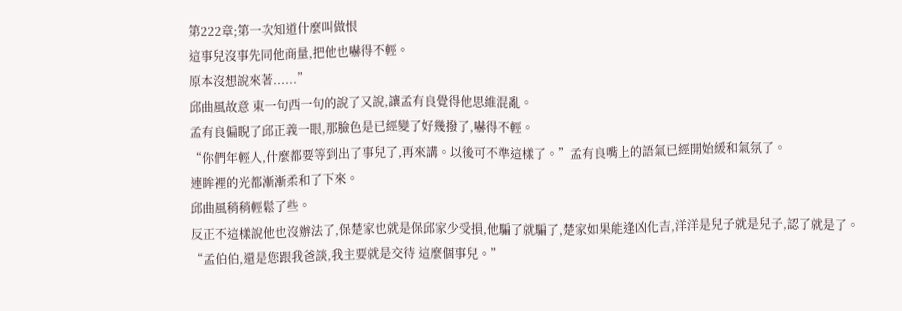第222章;第一次知道什麼叫做恨
這事兒沒事先同他商量,把他也嚇得不輕。
原本沒想說來著......”
邱曲風故意 東一句西一句的說了又說,讓孟有良覺得他思維混亂。
孟有良偏睨了邱正義一眼,那臉色是已經變了好幾撥了,嚇得不輕。
“你們年輕人,什麼都要等到出了事兒了,再來講。以後可不準這樣了。”孟有良嘴上的語氣已經開始緩和氣氛了。
連眸裡的光都漸漸柔和了下來。
邱曲風稍稍輕鬆了些。
反正不這樣說他也沒辦法了,保楚家也就是保邱家少受損,他騙了就騙了,楚家如果能逢凶化吉,洋洋是兒子就是兒子,認了就是了。
“孟伯伯,還是您跟我爸談,我主要就是交待 這麼個事兒。”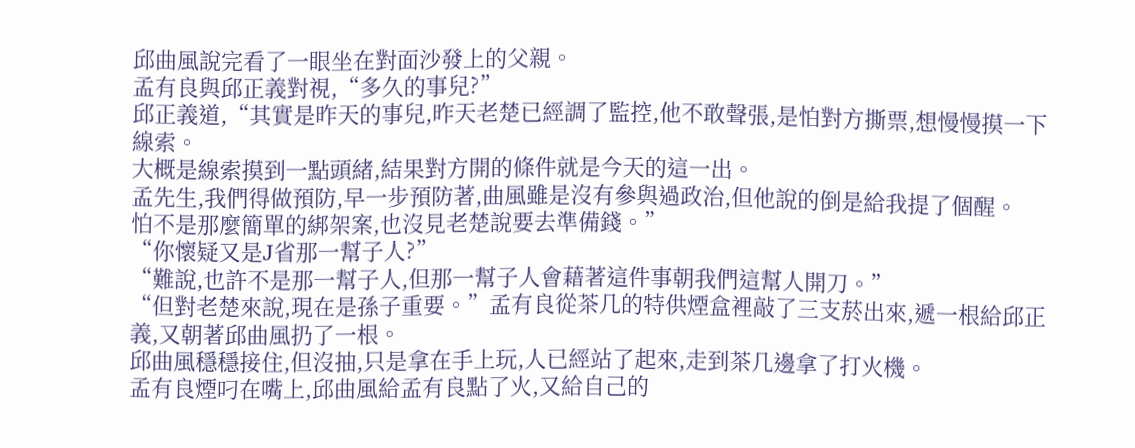邱曲風說完看了一眼坐在對面沙發上的父親。
孟有良與邱正義對視,“多久的事兒?”
邱正義道,“其實是昨天的事兒,昨天老楚已經調了監控,他不敢聲張,是怕對方撕票,想慢慢摸一下線索。
大概是線索摸到一點頭緒,結果對方開的條件就是今天的這一出。
孟先生,我們得做預防,早一步預防著,曲風雖是沒有參與過政治,但他說的倒是給我提了個醒。
怕不是那麼簡單的綁架案,也沒見老楚說要去準備錢。”
“你懷疑又是J省那一幫子人?”
“難說,也許不是那一幫子人,但那一幫子人會藉著這件事朝我們這幫人開刀。”
“但對老楚來說,現在是孫子重要。”孟有良從茶几的特供煙盒裡敲了三支菸出來,遞一根給邱正義,又朝著邱曲風扔了一根。
邱曲風穩穩接住,但沒抽,只是拿在手上玩,人已經站了起來,走到茶几邊拿了打火機。
孟有良煙叼在嘴上,邱曲風給孟有良點了火,又給自己的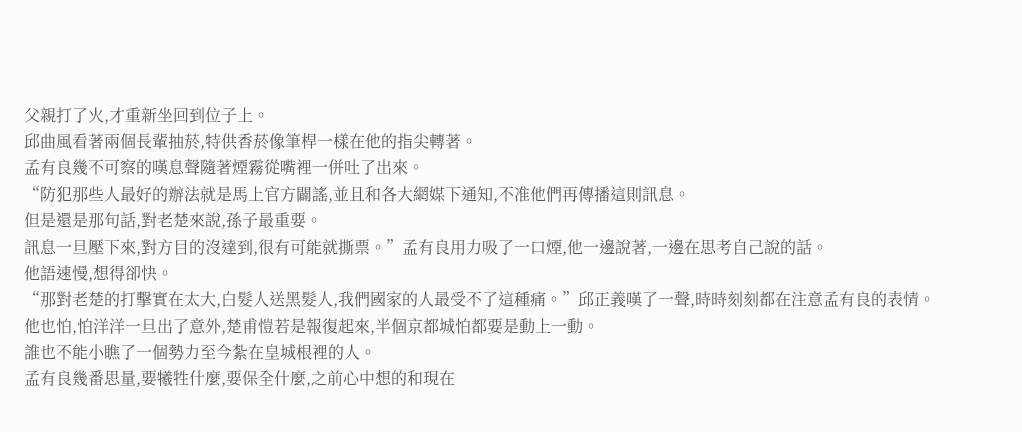父親打了火,才重新坐回到位子上。
邱曲風看著兩個長輩抽菸,特供香菸像筆桿一樣在他的指尖轉著。
孟有良幾不可察的嘆息聲隨著煙霧從嘴裡一併吐了出來。
“防犯那些人最好的辦法就是馬上官方闢謠,並且和各大網媒下通知,不准他們再傳播這則訊息。
但是還是那句話,對老楚來說,孫子最重要。
訊息一旦壓下來,對方目的沒達到,很有可能就撕票。”孟有良用力吸了一口煙,他一邊說著,一邊在思考自己說的話。
他語速慢,想得卻快。
“那對老楚的打擊實在太大,白髮人送黑髮人,我們國家的人最受不了這種痛。”邱正義嘆了一聲,時時刻刻都在注意孟有良的表情。
他也怕,怕洋洋一旦出了意外,楚甫愷若是報復起來,半個京都城怕都要是動上一動。
誰也不能小瞧了一個勢力至今紮在皇城根裡的人。
孟有良幾番思量,要犧牲什麼,要保全什麼,之前心中想的和現在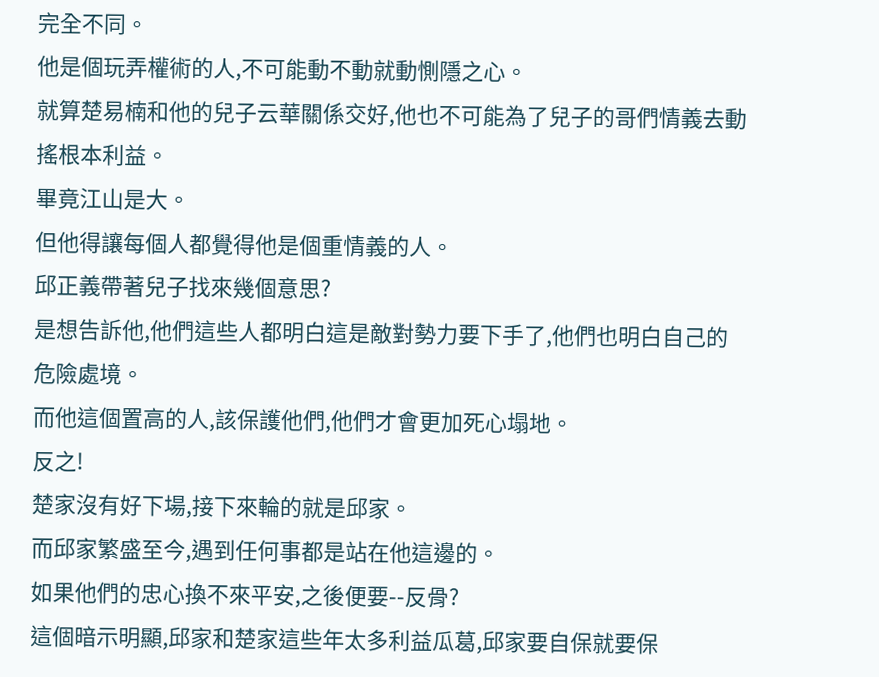完全不同。
他是個玩弄權術的人,不可能動不動就動惻隱之心。
就算楚易楠和他的兒子云華關係交好,他也不可能為了兒子的哥們情義去動搖根本利益。
畢竟江山是大。
但他得讓每個人都覺得他是個重情義的人。
邱正義帶著兒子找來幾個意思?
是想告訴他,他們這些人都明白這是敵對勢力要下手了,他們也明白自己的危險處境。
而他這個置高的人,該保護他們,他們才會更加死心塌地。
反之!
楚家沒有好下場,接下來輪的就是邱家。
而邱家繁盛至今,遇到任何事都是站在他這邊的。
如果他們的忠心換不來平安,之後便要--反骨?
這個暗示明顯,邱家和楚家這些年太多利益瓜葛,邱家要自保就要保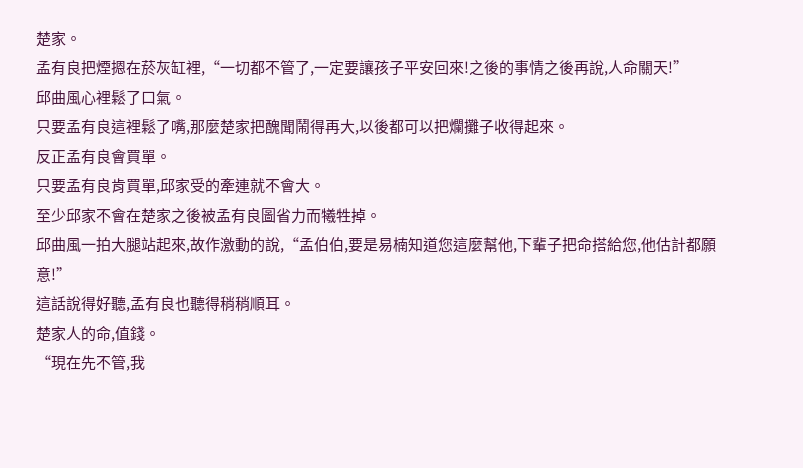楚家。
孟有良把煙摁在菸灰缸裡,“一切都不管了,一定要讓孩子平安回來!之後的事情之後再說,人命關天!”
邱曲風心裡鬆了口氣。
只要孟有良這裡鬆了嘴,那麼楚家把醜聞鬧得再大,以後都可以把爛攤子收得起來。
反正孟有良會買單。
只要孟有良肯買單,邱家受的牽連就不會大。
至少邱家不會在楚家之後被孟有良圖省力而犧牲掉。
邱曲風一拍大腿站起來,故作激動的說,“孟伯伯,要是易楠知道您這麼幫他,下輩子把命搭給您,他估計都願意!”
這話說得好聽,孟有良也聽得稍稍順耳。
楚家人的命,值錢。
“現在先不管,我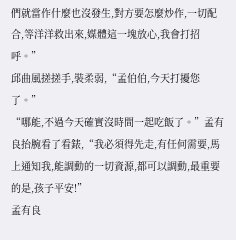們就當作什麼也沒發生,對方要怎麼炒作,一切配合,等洋洋救出來,媒體這一塊放心,我會打招呼。”
邱曲風搓搓手,裝柔弱,“孟伯伯,今天打擾您了。”
“哪能,不過今天確實沒時間一起吃飯了。”孟有良抬腕看了看錶,“我必須得先走,有任何需要,馬上通知我,能調動的一切資源,都可以調動,最重要的是,孩子平安!”
孟有良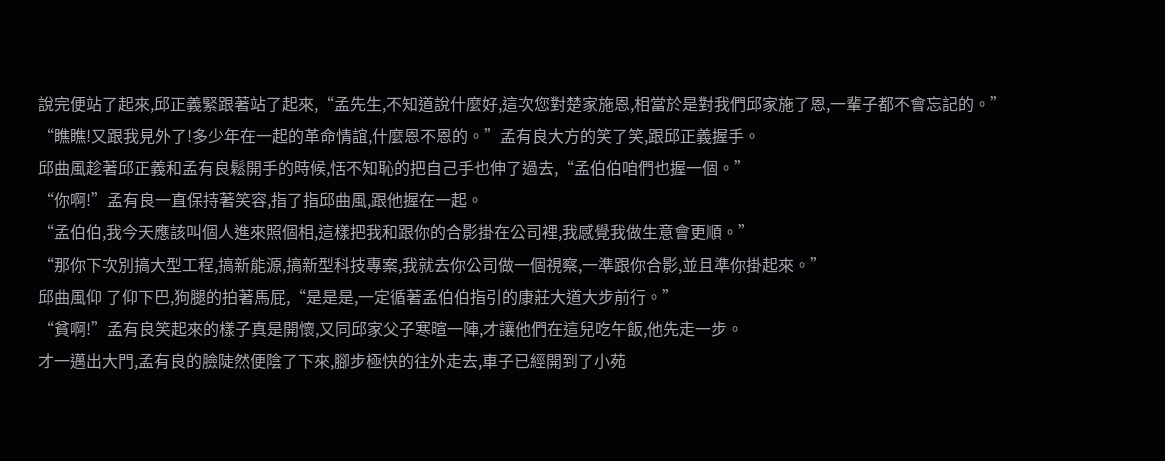說完便站了起來,邱正義緊跟著站了起來,“孟先生,不知道說什麼好,這次您對楚家施恩,相當於是對我們邱家施了恩,一輩子都不會忘記的。”
“瞧瞧!又跟我見外了!多少年在一起的革命情誼,什麼恩不恩的。”孟有良大方的笑了笑,跟邱正義握手。
邱曲風趁著邱正義和孟有良鬆開手的時候,恬不知恥的把自己手也伸了過去,“孟伯伯咱們也握一個。”
“你啊!”孟有良一直保持著笑容,指了指邱曲風,跟他握在一起。
“孟伯伯,我今天應該叫個人進來照個相,這樣把我和跟你的合影掛在公司裡,我感覺我做生意會更順。”
“那你下次別搞大型工程,搞新能源,搞新型科技專案,我就去你公司做一個視察,一準跟你合影,並且準你掛起來。”
邱曲風仰 了仰下巴,狗腿的拍著馬屁,“是是是,一定循著孟伯伯指引的康莊大道大步前行。”
“貧啊!”孟有良笑起來的樣子真是開懷,又同邱家父子寒暄一陣,才讓他們在這兒吃午飯,他先走一步。
才一邁出大門,孟有良的臉陡然便陰了下來,腳步極快的往外走去,車子已經開到了小苑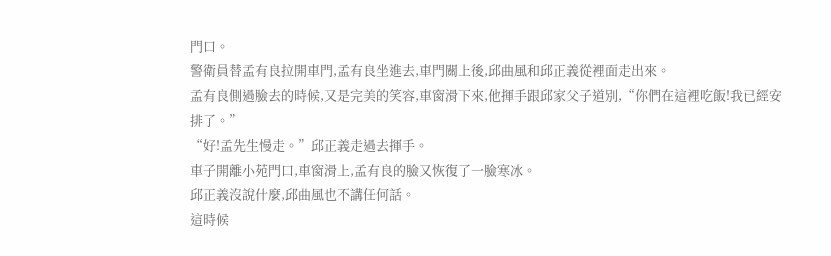門口。
警衛員替孟有良拉開車門,孟有良坐進去,車門關上後,邱曲風和邱正義從裡面走出來。
孟有良側過臉去的時候,又是完美的笑容,車窗滑下來,他揮手跟邱家父子道別,“你們在這裡吃飯!我已經安排了。”
“好!孟先生慢走。”邱正義走過去揮手。
車子開離小苑門口,車窗滑上,孟有良的臉又恢復了一臉寒冰。
邱正義沒說什麼,邱曲風也不講任何話。
這時候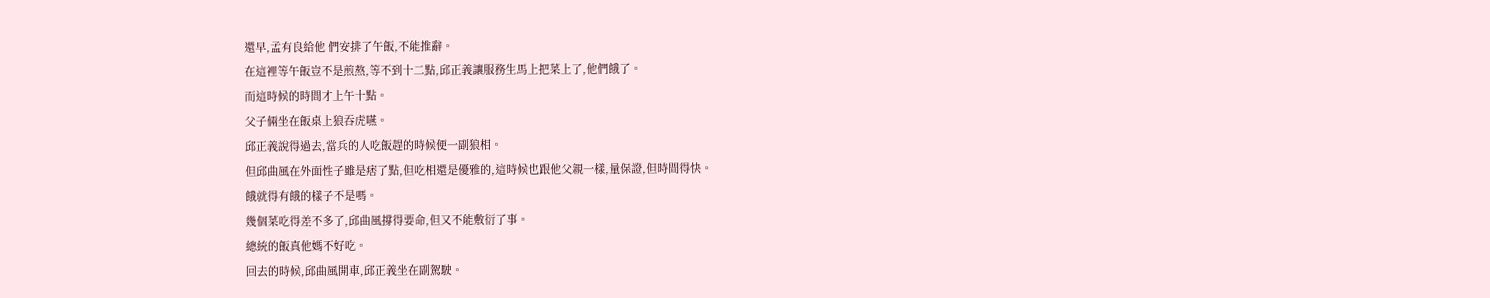還早,孟有良給他 們安排了午飯,不能推辭。
在這裡等午飯豈不是煎熬,等不到十二點,邱正義讓服務生馬上把菜上了,他們餓了。
而這時候的時間才上午十點。
父子倆坐在飯桌上狼吞虎嚥。
邱正義說得過去,當兵的人吃飯趕的時候便一副狼相。
但邱曲風在外面性子雖是痞了點,但吃相還是優雅的,這時候也跟他父親一樣,量保證,但時間得快。
餓就得有餓的樣子不是嗎。
幾個菜吃得差不多了,邱曲風撐得要命,但又不能敷衍了事。
總統的飯真他媽不好吃。
回去的時候,邱曲風開車,邱正義坐在副駕駛。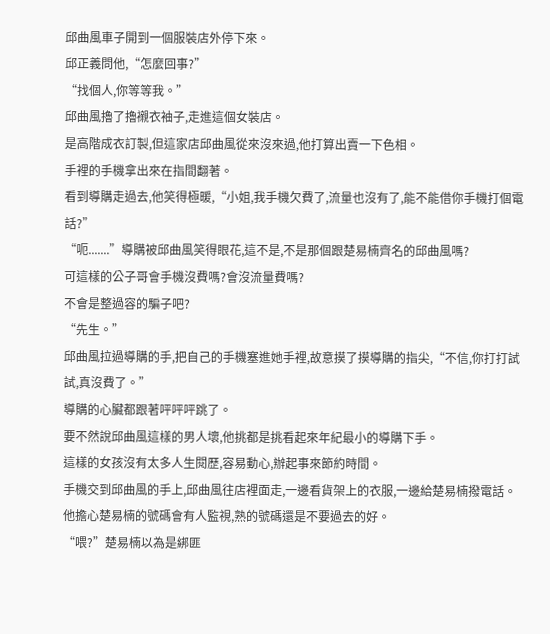邱曲風車子開到一個服裝店外停下來。
邱正義問他,“怎麼回事?”
“找個人,你等等我。”
邱曲風擼了擼襯衣袖子,走進這個女裝店。
是高階成衣訂製,但這家店邱曲風從來沒來過,他打算出賣一下色相。
手裡的手機拿出來在指間翻著。
看到導購走過去,他笑得極暖,“小姐,我手機欠費了,流量也沒有了,能不能借你手機打個電話?”
“呃.......”導購被邱曲風笑得眼花,這不是,不是那個跟楚易楠齊名的邱曲風嗎?
可這樣的公子哥會手機沒費嗎?會沒流量費嗎?
不會是整過容的騙子吧?
“先生。”
邱曲風拉過導購的手,把自己的手機塞進她手裡,故意摸了摸導購的指尖,“不信,你打打試試,真沒費了。”
導購的心臟都跟著呯呯呯跳了。
要不然說邱曲風這樣的男人壞,他挑都是挑看起來年紀最小的導購下手。
這樣的女孩沒有太多人生閱歷,容易動心,辦起事來節約時間。
手機交到邱曲風的手上,邱曲風往店裡面走,一邊看貨架上的衣服,一邊給楚易楠撥電話。
他擔心楚易楠的號碼會有人監視,熟的號碼還是不要過去的好。
“喂?”楚易楠以為是綁匪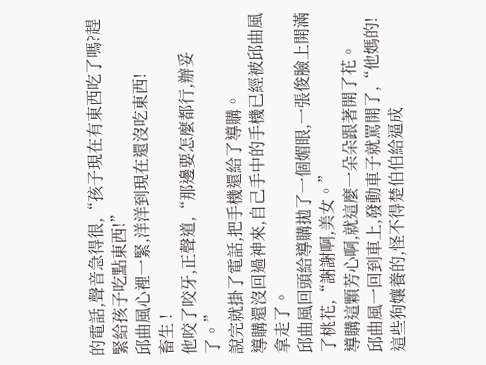的電話,聲音急得很,“孩子現在有東西吃了嗎?趕緊給孩子吃點東西!”
邱曲風心裡一緊,洋洋到現在還沒吃東西!
畜生 !
他咬了咬牙,正聲道,“那邊要怎麼都行,辦妥了。”
說完就掛了電話,把手機還給了導購。
導購還沒回過神來,自己手中的手機已經被邱曲風拿走了。
邱曲風回頭給導購拋了一個媚眼,一張俊臉上開滿了桃花,“謝謝啊,美女。”
導購這顆芳心啊,就這麼一朵朵跟著開了花。
邱曲風一回到車上,發動車子就罵開了,“他媽的!這些狗孃養的,怪不得楚伯伯給逼成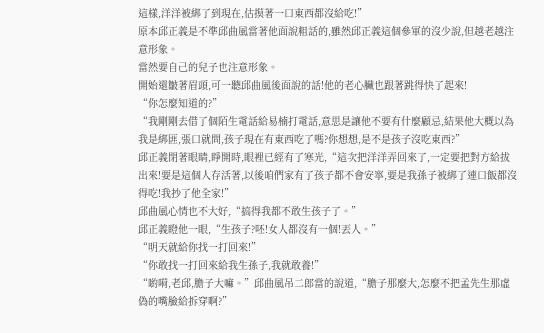這樣,洋洋被綁了到現在,估摸著一口東西都沒給吃!”
原本邱正義是不準邱曲風當著他面說粗話的,雖然邱正義這個參軍的沒少說,但越老越注意形象。
當然要自己的兒子也注意形象。
開始還皺著眉頭,可一聽邱曲風後面說的話!他的老心臟也跟著跳得快了起來!
“你怎麼知道的?”
“我剛剛去借了個陌生電話給易楠打電話,意思是讓他不要有什麼顧忌,結果他大概以為我是綁匪,張口就問,孩子現在有東西吃了嗎?你想想,是不是孩子沒吃東西?”
邱正義閉著眼睛,睜開時,眼裡已經有了寒光,“這次把洋洋弄回來了,一定要把對方給拔出來!要是這個人存活著,以後咱們家有了孩子都不會安寧,要是我孫子被綁了連口飯都沒得吃!我抄了他全家!”
邱曲風心情也不大好,“搞得我都不敢生孩子了。”
邱正義瞪他一眼,“生孩子?呸!女人都沒有一個!丟人。”
“明天就給你找一打回來!”
“你敢找一打回來給我生孫子,我就敢養!”
“喲嗬,老邱,膽子大嘛。”邱曲風吊二郎當的說道,“膽子那麼大,怎麼不把孟先生那虛偽的嘴臉給拆穿啊?”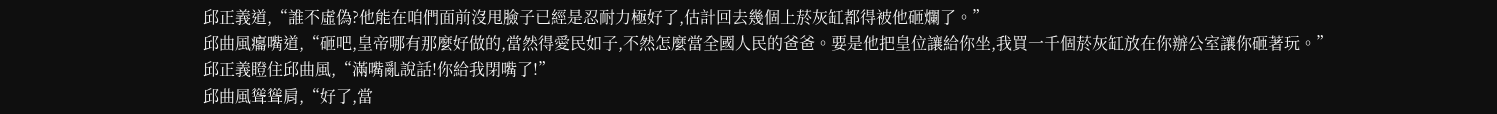邱正義道,“誰不虛偽?他能在咱們面前沒甩臉子已經是忍耐力極好了,估計回去幾個上菸灰缸都得被他砸爛了。”
邱曲風癟嘴道,“砸吧,皇帝哪有那麼好做的,當然得愛民如子,不然怎麼當全國人民的爸爸。要是他把皇位讓給你坐,我買一千個菸灰缸放在你辦公室讓你砸著玩。”
邱正義瞪住邱曲風,“滿嘴亂說話!你給我閉嘴了!”
邱曲風聳聳肩,“好了,當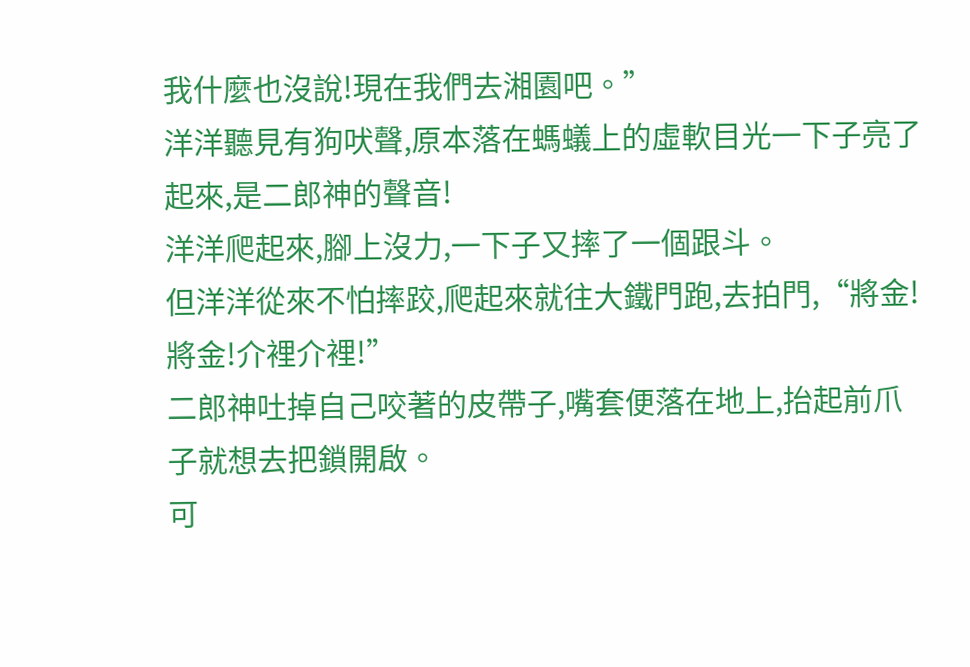我什麼也沒說!現在我們去湘園吧。”
洋洋聽見有狗吠聲,原本落在螞蟻上的虛軟目光一下子亮了起來,是二郎神的聲音!
洋洋爬起來,腳上沒力,一下子又摔了一個跟斗。
但洋洋從來不怕摔跤,爬起來就往大鐵門跑,去拍門,“將金!將金!介裡介裡!”
二郎神吐掉自己咬著的皮帶子,嘴套便落在地上,抬起前爪子就想去把鎖開啟。
可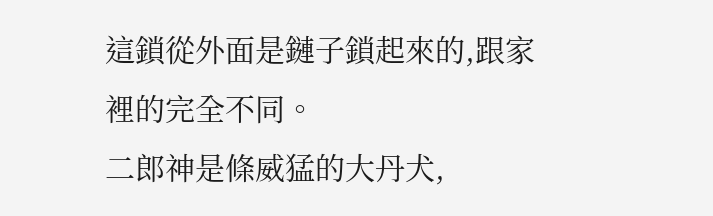這鎖從外面是鏈子鎖起來的,跟家裡的完全不同。
二郎神是條威猛的大丹犬,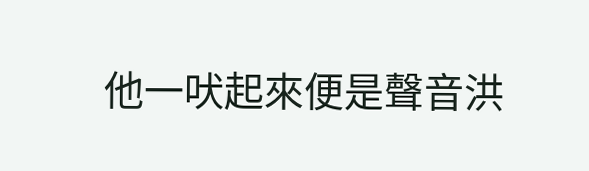他一吠起來便是聲音洪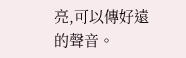亮,可以傳好遠的聲音。